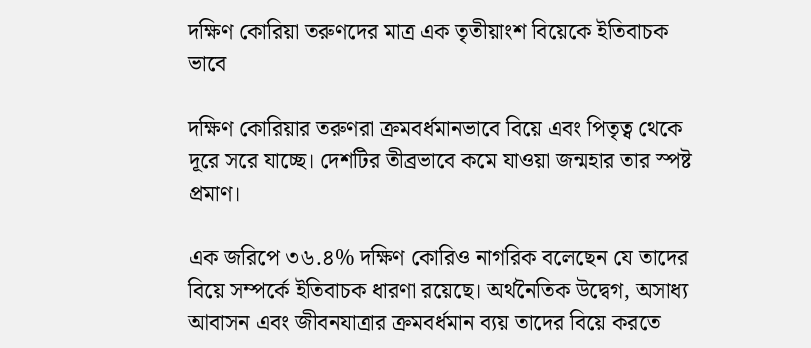দক্ষিণ কোরিয়া তরুণদের মাত্র এক তৃতীয়াংশ বিয়েকে ইতিবাচক ভাবে

দক্ষিণ কোরিয়ার তরুণরা ক্রমবর্ধমানভাবে বিয়ে এবং পিতৃত্ব থেকে দূরে সরে যাচ্ছে। দেশটির তীব্রভাবে কমে যাওয়া জন্মহার তার স্পষ্ট প্রমাণ।

এক জরিপে ৩৬.৪% দক্ষিণ কোরিও নাগরিক বলেছেন যে তাদের বিয়ে সম্পর্কে ইতিবাচক ধারণা রয়েছে। অর্থনৈতিক উদ্বেগ, অসাধ্য আবাসন এবং জীবনযাত্রার ক্রমবর্ধমান ব্যয় তাদের বিয়ে করতে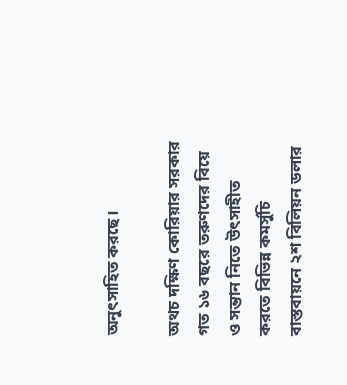অনুৎসাহিত করছে।

অথচ দক্ষিণ কোরিয়ার সরকার গত ১৬ বছরে তরুণদের বিয়ে ও সন্তান নিতে উৎসাহীত করতে বিভিন্ন কমর্সুচি বাস্তবায়নে ২শ বিলিয়ন ডলার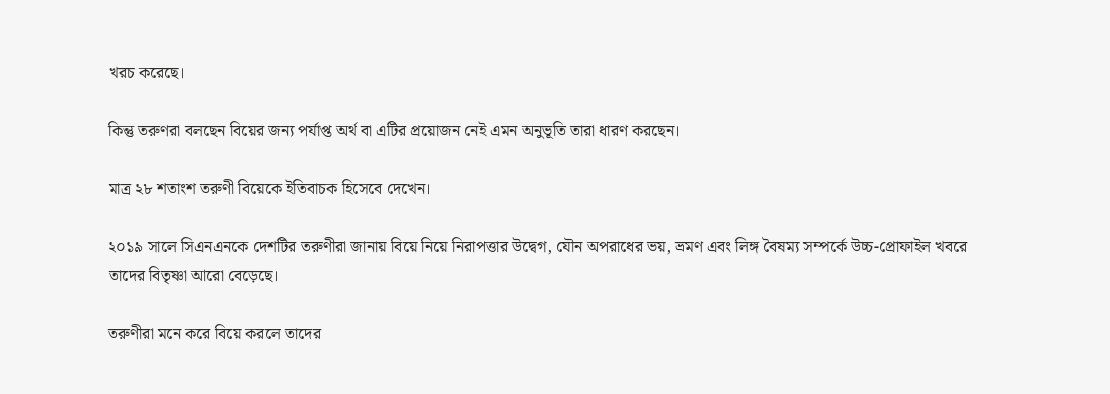খরচ করেছে।

কিন্তু তরুণরা বলছেন বিয়ের জন্য পর্যাপ্ত অর্থ বা এটির প্রয়োজন নেই এমন অনুভূতি তারা ধারণ করছেন।

মাত্র ২৮ শতাংশ তরুণী বিয়েকে ইতিবাচক হিসেবে দেখেন।

২০১৯ সালে সিএনএনকে দেশটির তরুণীরা জানায় বিয়ে নিয়ে নিরাপত্তার উদ্বেগ, যৌন অপরাধের ভয়, ভ্রমণ এবং লিঙ্গ বৈষম্য সম্পর্কে উচ্চ-প্রোফাইল খবরে তাদের বিতৃষ্ণা আরো বেড়েছে।

তরুণীরা মনে করে বিয়ে করলে তাদের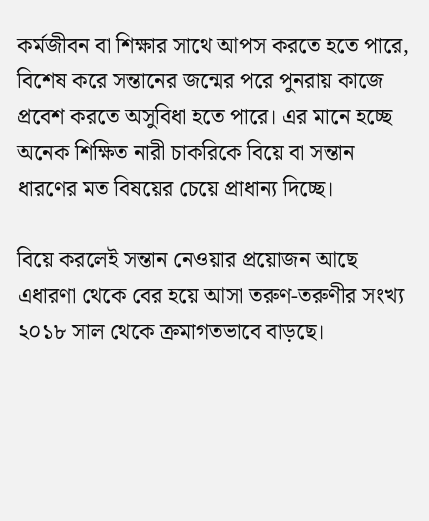কর্মজীবন বা শিক্ষার সাথে আপস করতে হতে পারে, বিশেষ করে সন্তানের জন্মের পরে পুনরায় কাজে প্রবেশ করতে অসুবিধা হতে পারে। এর মানে হচ্ছে অনেক শিক্ষিত নারী চাকরিকে বিয়ে বা সন্তান ধারণের মত বিষয়ের চেয়ে প্রাধান্য দিচ্ছে।

বিয়ে করলেই সন্তান নেওয়ার প্রয়োজন আছে এধারণা থেকে বের হয়ে আসা তরুণ-তরুণীর সংখ্য ২০১৮ সাল থেকে ক্রমাগতভাবে বাড়ছে।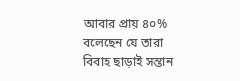আবার প্রায় ৪০% বলেছেন যে তারা বিবাহ ছাড়াই সন্তান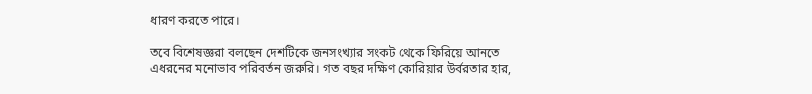ধারণ করতে পারে।

তবে বিশেষজ্ঞরা বলছেন দেশটিকে জনসংখ্যার সংকট থেকে ফিরিয়ে আনতে এধরনের মনোভাব পরিবর্তন জরুরি। গত বছর দক্ষিণ কোরিয়ার উর্বরতার হার,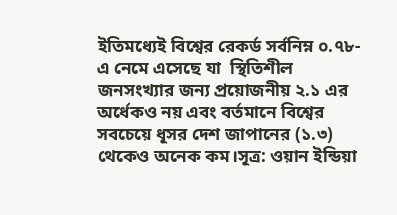ইতিমধ্যেই বিশ্বের রেকর্ড সর্বনিম্ন ০.৭৮-এ নেমে এসেছে যা  স্থিতিশীল জনসংখ্যার জন্য প্রয়োজনীয় ২.১ এর অর্ধেকও নয় এবং বর্তমানে বিশ্বের সবচেয়ে ধূসর দেশ জাপানের (১.৩) থেকেও অনেক কম।সূত্র: ওয়ান ইন্ডিয়া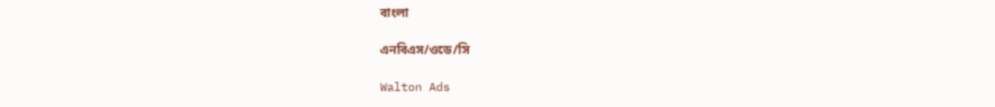বাংলা

এনবিএস/ওডে/সি

Walton Ads